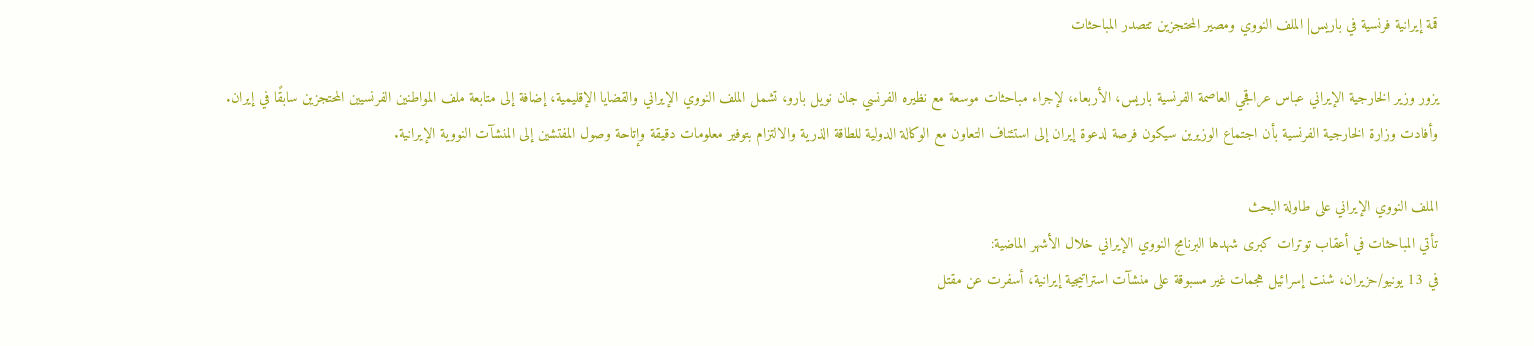قمة إيرانية فرنسية في باريس| الملف النووي ومصير المحتجزين تتصدر المباحثات

يزور وزير الخارجية الإيراني عباس عراقجي العاصمة الفرنسية باريس، الأربعاء، لإجراء مباحثات موسعة مع نظيره الفرنسي جان نويل بارو، تشمل الملف النووي الإيراني والقضايا الإقليمية، إضافة إلى متابعة ملف المواطنين الفرنسيين المحتجزين سابقًا في إيران.
وأفادت وزارة الخارجية الفرنسية بأن اجتماع الوزيرين سيكون فرصة لدعوة إيران إلى استئناف التعاون مع الوكالة الدولية للطاقة الذرية والالتزام بتوفير معلومات دقيقة وإتاحة وصول المفتشين إلى المنشآت النووية الإيرانية.

الملف النووي الإيراني على طاولة البحث
تأتي المباحثات في أعقاب توترات كبرى شهدها البرنامج النووي الإيراني خلال الأشهر الماضية:
في 13 يونيو/حزيران، شنت إسرائيل هجمات غير مسبوقة على منشآت استراتيجية إيرانية، أسفرت عن مقتل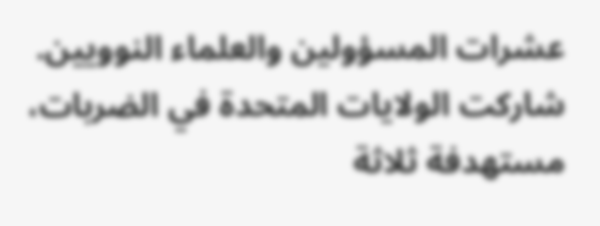عشرات المسؤولين والعلماء النوويين.
شاركت الولايات المتحدة في الضربات، مستهدفة ثلاثة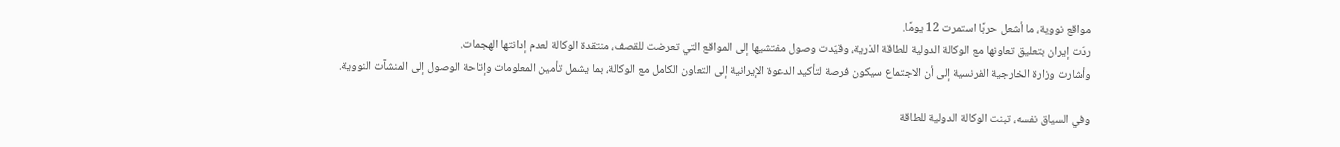مواقع نووية، ما أشعل حربًا استمرت 12 يومًا.
ردّت إيران بتعليق تعاونها مع الوكالة الدولية للطاقة الذرية، وقيّدت وصول مفتشيها إلى المواقع التي تعرضت للقصف، منتقدة الوكالة لعدم إدانتها الهجمات.
وأشارت وزارة الخارجية الفرنسية إلى أن الاجتماع سيكون فرصة لتأكيد الدعوة الإيرانية إلى التعاون الكامل مع الوكالة، بما يشمل تأمين المعلومات وإتاحة الوصول إلى المنشآت النووية.

وفي السياق نفسه، تبنت الوكالة الدولية للطاقة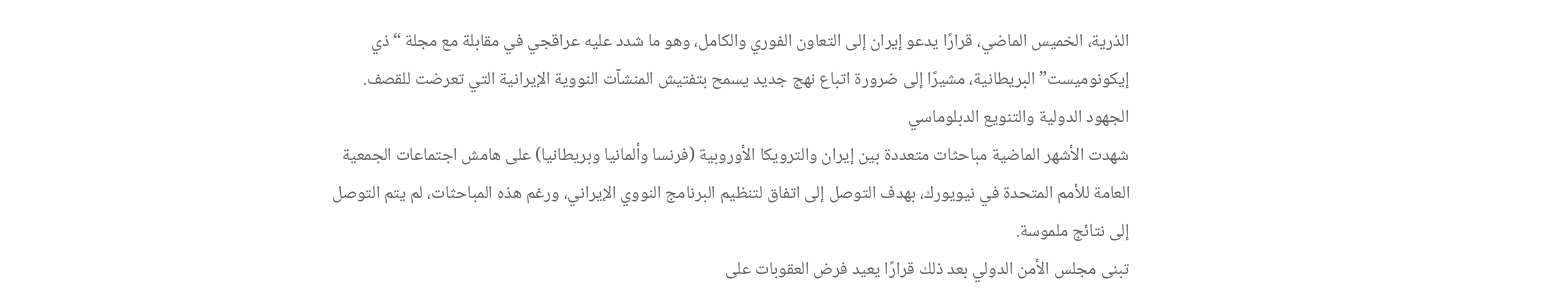الذرية، الخميس الماضي، قرارًا يدعو إيران إلى التعاون الفوري والكامل، وهو ما شدد عليه عراقجي في مقابلة مع مجلة “ذي إيكونوميست” البريطانية، مشيرًا إلى ضرورة اتباع نهج جديد يسمح بتفتيش المنشآت النووية الإيرانية التي تعرضت للقصف.
الجهود الدولية والتنويع الدبلوماسي
شهدت الأشهر الماضية مباحثات متعددة بين إيران والترويكا الأوروبية (فرنسا وألمانيا وبريطانيا) على هامش اجتماعات الجمعية العامة للأمم المتحدة في نيويورك، بهدف التوصل إلى اتفاق لتنظيم البرنامج النووي الإيراني، ورغم هذه المباحثات، لم يتم التوصل إلى نتائج ملموسة.
تبنى مجلس الأمن الدولي بعد ذلك قرارًا يعيد فرض العقوبات على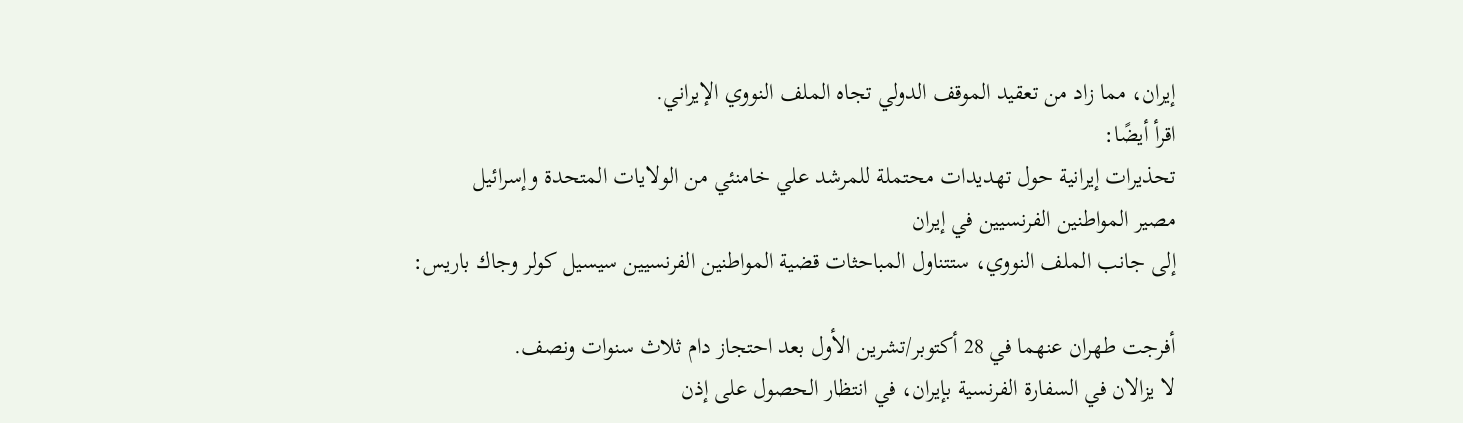إيران، مما زاد من تعقيد الموقف الدولي تجاه الملف النووي الإيراني.
اقرأ أيضًا:
تحذيرات إيرانية حول تهديدات محتملة للمرشد علي خامنئي من الولايات المتحدة وإسرائيل
مصير المواطنين الفرنسيين في إيران
إلى جانب الملف النووي، ستتناول المباحثات قضية المواطنين الفرنسيين سيسيل كولر وجاك باريس:

أفرجت طهران عنهما في 28 أكتوبر/تشرين الأول بعد احتجاز دام ثلاث سنوات ونصف.
لا يزالان في السفارة الفرنسية بإيران، في انتظار الحصول على إذن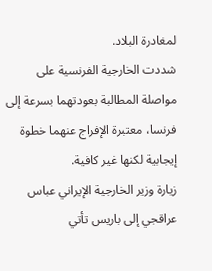لمغادرة البلاد.
شددت الخارجية الفرنسية على مواصلة المطالبة بعودتهما بسرعة إلى فرنسا، معتبرة الإفراج عنهما خطوة إيجابية لكنها غير كافية.
زيارة وزير الخارجية الإيراني عباس عراقجي إلى باريس تأتي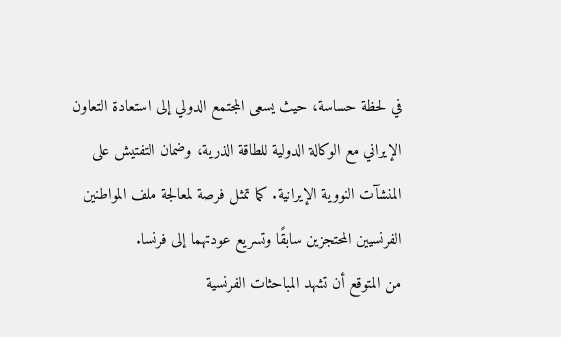في لحظة حساسة، حيث يسعى المجتمع الدولي إلى استعادة التعاون الإيراني مع الوكالة الدولية للطاقة الذرية، وضمان التفتيش على المنشآت النووية الإيرانية. كما تمثل فرصة لمعالجة ملف المواطنين الفرنسيين المحتجزين سابقًا وتسريع عودتهما إلى فرنسا.
من المتوقع أن تشهد المباحثات الفرنسية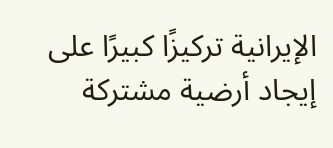الإيرانية تركيزًا كبيرًا على إيجاد أرضية مشتركة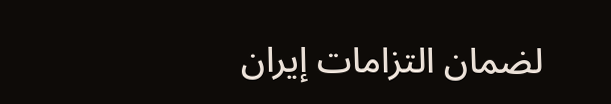لضمان التزامات إيران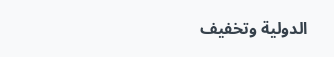الدولية وتخفيف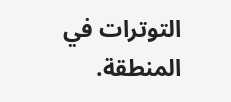التوترات في المنطقة.